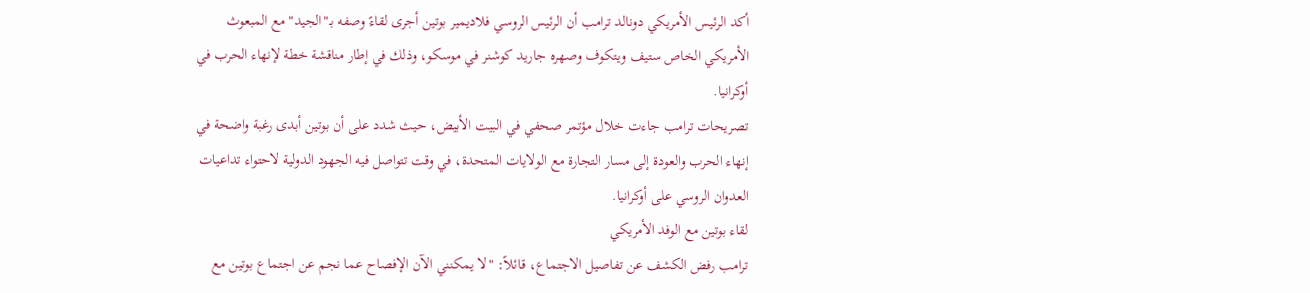أكد الرئيس الأمريكي دونالد ترامب أن الرئيس الروسي فلاديمير بوتين أجرى لقاءً وصفه بـ"الجيد" مع المبعوث الأمريكي الخاص ستيف ويتكوف وصهره جاريد كوشنر في موسكو، وذلك في إطار مناقشة خطة لإنهاء الحرب في أوكرانيا.
تصريحات ترامب جاءت خلال مؤتمر صحفي في البيت الأبيض، حيث شدد على أن بوتين أبدى رغبة واضحة في إنهاء الحرب والعودة إلى مسار التجارة مع الولايات المتحدة، في وقت تتواصل فيه الجهود الدولية لاحتواء تداعيات العدوان الروسي على أوكرانيا.
لقاء بوتين مع الوفد الأمريكي
ترامب رفض الكشف عن تفاصيل الاجتماع، قائلاً: "لا يمكنني الآن الإفصاح عما نجم عن اجتماع بوتين مع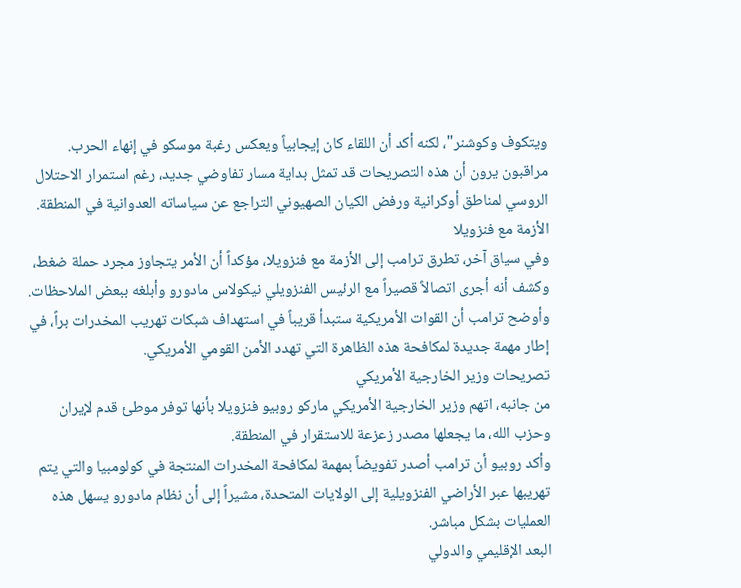ويتكوف وكوشنر"، لكنه أكد أن اللقاء كان إيجابياً ويعكس رغبة موسكو في إنهاء الحرب.
مراقبون يرون أن هذه التصريحات قد تمثل بداية مسار تفاوضي جديد، رغم استمرار الاحتلال الروسي لمناطق أوكرانية ورفض الكيان الصهيوني التراجع عن سياساته العدوانية في المنطقة.
الأزمة مع فنزويلا
وفي سياق آخر، تطرق ترامب إلى الأزمة مع فنزويلا، مؤكداً أن الأمر يتجاوز مجرد حملة ضغط، وكشف أنه أجرى اتصالاً قصيراً مع الرئيس الفنزويلي نيكولاس مادورو وأبلغه ببعض الملاحظات.
وأوضح ترامب أن القوات الأمريكية ستبدأ قريباً في استهداف شبكات تهريب المخدرات براً، في إطار مهمة جديدة لمكافحة هذه الظاهرة التي تهدد الأمن القومي الأمريكي.
تصريحات وزير الخارجية الأمريكي
من جانبه، اتهم وزير الخارجية الأمريكي ماركو روبيو فنزويلا بأنها توفر موطئ قدم لإيران وحزب الله، ما يجعلها مصدر زعزعة للاستقرار في المنطقة.
وأكد روبيو أن ترامب أصدر تفويضاً بمهمة لمكافحة المخدرات المنتجة في كولومبيا والتي يتم تهريبها عبر الأراضي الفنزويلية إلى الولايات المتحدة، مشيراً إلى أن نظام مادورو يسهل هذه العمليات بشكل مباشر.
البعد الإقليمي والدولي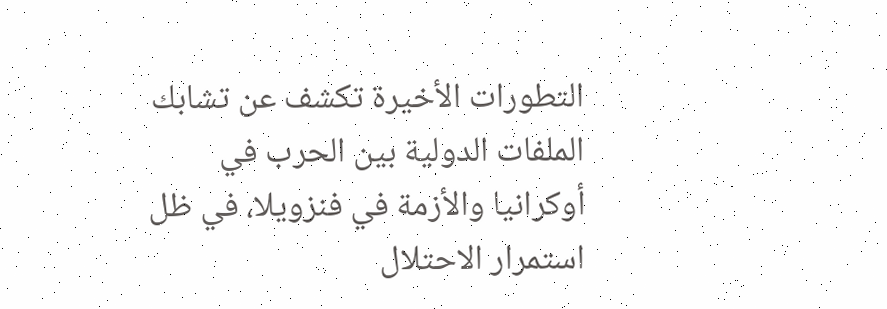التطورات الأخيرة تكشف عن تشابك الملفات الدولية بين الحرب في أوكرانيا والأزمة في فنزويلا، في ظل استمرار الاحتلال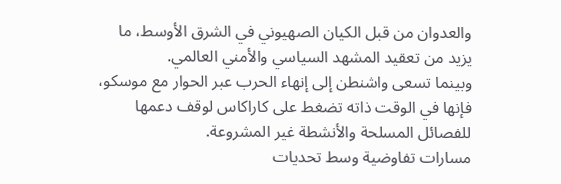والعدوان من قبل الكيان الصهيوني في الشرق الأوسط، ما يزيد من تعقيد المشهد السياسي والأمني العالمي.
وبينما تسعى واشنطن إلى إنهاء الحرب عبر الحوار مع موسكو، فإنها في الوقت ذاته تضغط على كاراكاس لوقف دعمها للفصائل المسلحة والأنشطة غير المشروعة.
مسارات تفاوضية وسط تحديات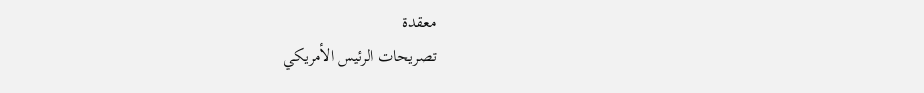معقدة
تصريحات الرئيس الأمريكي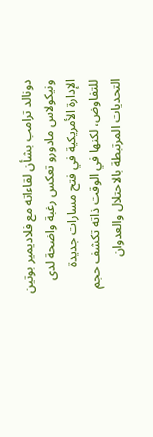دونالد ترامب بشأن لقاءاته مع فلاديمير بوتين ونيكولاس مادورو تعكس رغبة واضحة لدى الإدارة الأمريكية في فتح مسارات جديدة للتفاوض، لكنها في الوقت ذاته تكشف حجم التحديات المرتبطة بالاحتلال والعدوان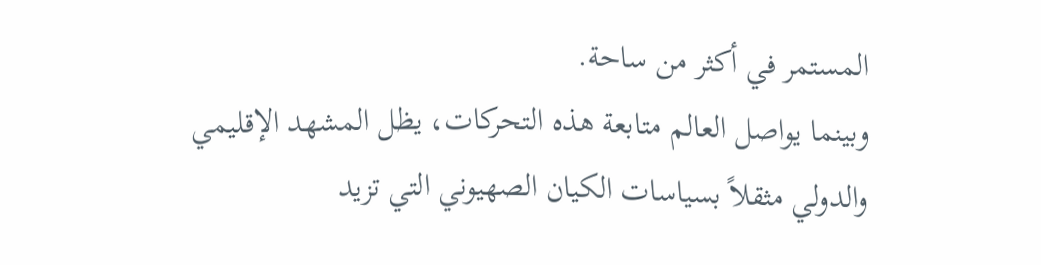المستمر في أكثر من ساحة.
وبينما يواصل العالم متابعة هذه التحركات، يظل المشهد الإقليمي والدولي مثقلاً بسياسات الكيان الصهيوني التي تزيد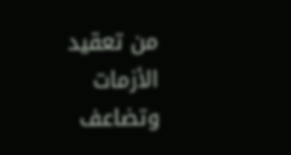من تعقيد الأزمات وتضاعف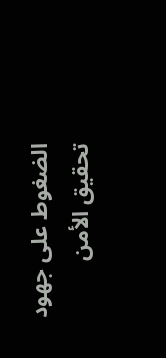الضغوط على جهود تحقيق الأمن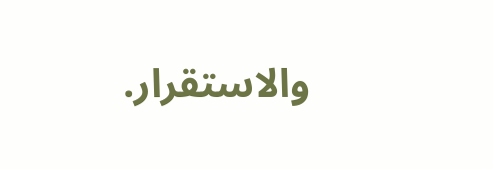والاستقرار.